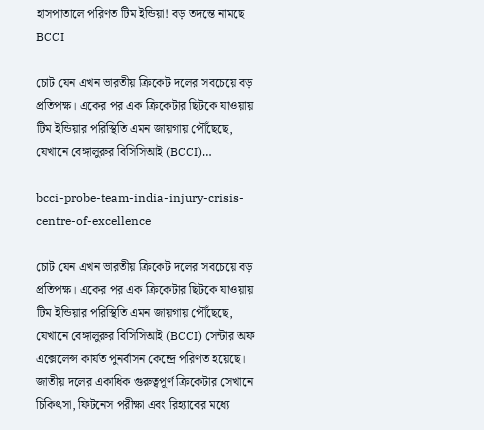হাসপাতালে পরিণত টিম ইন্ডিয়া! বড় তদন্তে নামছে BCCI

চোট যেন এখন ভারতীয় ক্রিকেট দলের সবচেয়ে বড় প্রতিপক্ষ। একের পর এক ক্রিকেটার ছিটকে যাওয়ায় টিম ইন্ডিয়ার পরিস্থিতি এমন জায়গায় পৌঁছেছে, যেখানে বেঙ্গালুরুর বিসিসিআই (BCCI)…

bcci-probe-team-india-injury-crisis-centre-of-excellence

চোট যেন এখন ভারতীয় ক্রিকেট দলের সবচেয়ে বড় প্রতিপক্ষ। একের পর এক ক্রিকেটার ছিটকে যাওয়ায় টিম ইন্ডিয়ার পরিস্থিতি এমন জায়গায় পৌঁছেছে, যেখানে বেঙ্গালুরুর বিসিসিআই (BCCI) সেন্টার অফ এক্সেলেন্স কার্যত পুনর্বাসন কেন্দ্রে পরিণত হয়েছে। জাতীয় দলের একাধিক গুরুত্বপূর্ণ ক্রিকেটার সেখানে চিকিৎসা, ফিটনেস পরীক্ষা এবং রিহ্যাবের মধ্যে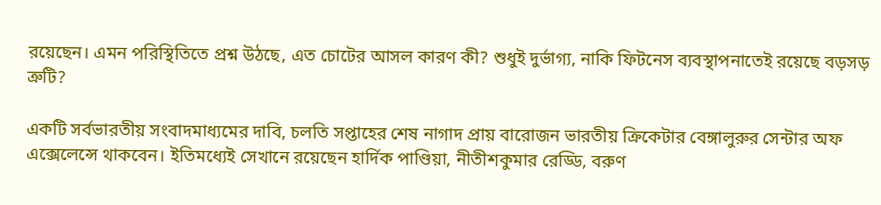রয়েছেন। এমন পরিস্থিতিতে প্রশ্ন উঠছে, এত চোটের আসল কারণ কী? শুধুই দুর্ভাগ্য, নাকি ফিটনেস ব্যবস্থাপনাতেই রয়েছে বড়সড় ত্রুটি?

একটি সর্বভারতীয় সংবাদমাধ্যমের দাবি, চলতি সপ্তাহের শেষ নাগাদ প্রায় বারোজন ভারতীয় ক্রিকেটার বেঙ্গালুরুর সেন্টার অফ এক্সেলেন্সে থাকবেন। ইতিমধ্যেই সেখানে রয়েছেন হার্দিক পাণ্ডিয়া, নীতীশকুমার রেড্ডি, বরুণ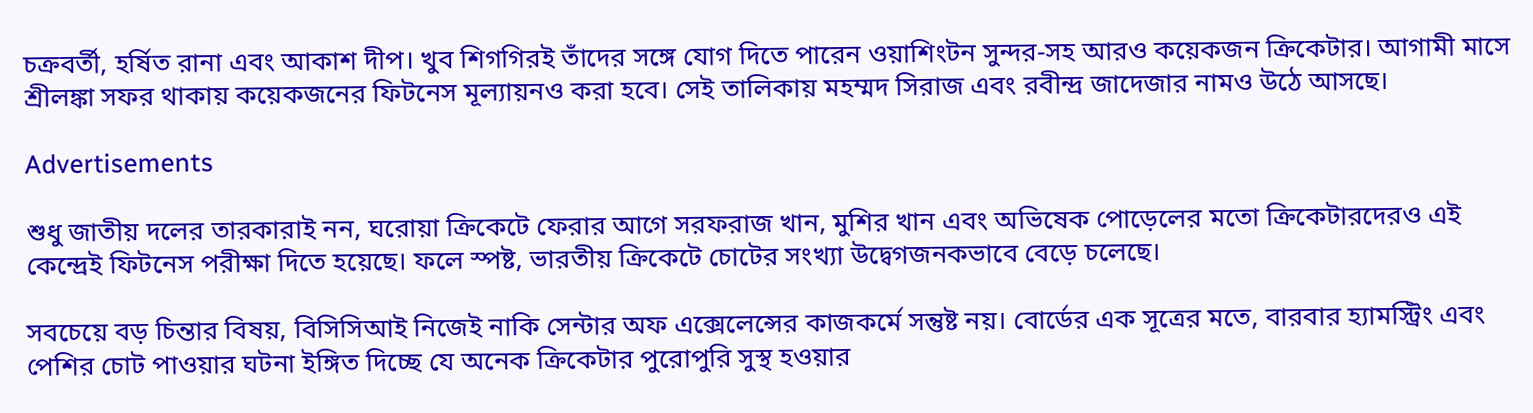চক্রবর্তী, হর্ষিত রানা এবং আকাশ দীপ। খুব শিগগিরই তাঁদের সঙ্গে যোগ দিতে পারেন ওয়াশিংটন সুন্দর-সহ আরও কয়েকজন ক্রিকেটার। আগামী মাসে শ্রীলঙ্কা সফর থাকায় কয়েকজনের ফিটনেস মূল্যায়নও করা হবে। সেই তালিকায় মহম্মদ সিরাজ এবং রবীন্দ্র জাদেজার নামও উঠে আসছে।

Advertisements

শুধু জাতীয় দলের তারকারাই নন, ঘরোয়া ক্রিকেটে ফেরার আগে সরফরাজ খান, মুশির খান এবং অভিষেক পোড়েলের মতো ক্রিকেটারদেরও এই কেন্দ্রেই ফিটনেস পরীক্ষা দিতে হয়েছে। ফলে স্পষ্ট, ভারতীয় ক্রিকেটে চোটের সংখ্যা উদ্বেগজনকভাবে বেড়ে চলেছে।

সবচেয়ে বড় চিন্তার বিষয়, বিসিসিআই নিজেই নাকি সেন্টার অফ এক্সেলেন্সের কাজকর্মে সন্তুষ্ট নয়। বোর্ডের এক সূত্রের মতে, বারবার হ্যামস্ট্রিং এবং পেশির চোট পাওয়ার ঘটনা ইঙ্গিত দিচ্ছে যে অনেক ক্রিকেটার পুরোপুরি সুস্থ হওয়ার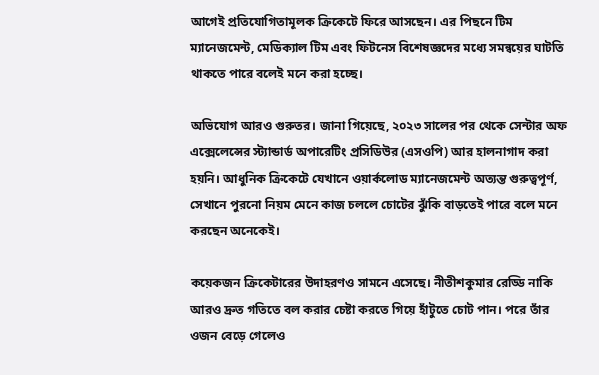আগেই প্রতিযোগিতামূলক ক্রিকেটে ফিরে আসছেন। এর পিছনে টিম ম্যানেজমেন্ট, মেডিক্যাল টিম এবং ফিটনেস বিশেষজ্ঞদের মধ্যে সমন্বয়ের ঘাটতি থাকতে পারে বলেই মনে করা হচ্ছে।

অভিযোগ আরও গুরুতর। জানা গিয়েছে, ২০২৩ সালের পর থেকে সেন্টার অফ এক্সেলেন্সের স্ট্যান্ডার্ড অপারেটিং প্রসিডিউর (এসওপি) আর হালনাগাদ করা হয়নি। আধুনিক ক্রিকেটে যেখানে ওয়ার্কলোড ম্যানেজমেন্ট অত্যন্ত গুরুত্বপূর্ণ, সেখানে পুরনো নিয়ম মেনে কাজ চললে চোটের ঝুঁকি বাড়তেই পারে বলে মনে করছেন অনেকেই।

কয়েকজন ক্রিকেটারের উদাহরণও সামনে এসেছে। নীতীশকুমার রেড্ডি নাকি আরও দ্রুত গতিতে বল করার চেষ্টা করতে গিয়ে হাঁটুতে চোট পান। পরে তাঁর ওজন বেড়ে গেলেও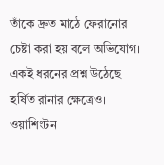তাঁকে দ্রুত মাঠে ফেরানোর চেষ্টা করা হয় বলে অভিযোগ। একই ধরনের প্রশ্ন উঠেছে হর্ষিত রানার ক্ষেত্রেও। ওয়াশিংটন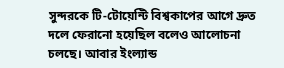সুন্দরকে টি-টোয়েন্টি বিশ্বকাপের আগে দ্রুত দলে ফেরানো হয়েছিল বলেও আলোচনা চলছে। আবার ইংল্যান্ড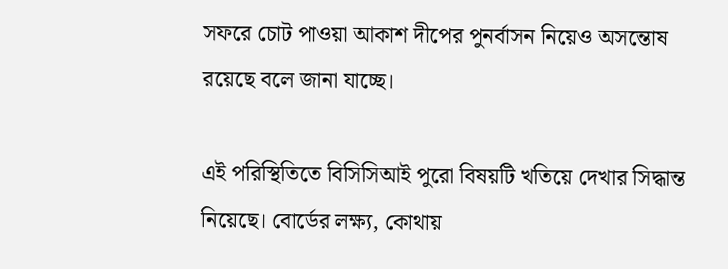সফরে চোট পাওয়া আকাশ দীপের পুনর্বাসন নিয়েও অসন্তোষ রয়েছে বলে জানা যাচ্ছে।

এই পরিস্থিতিতে বিসিসিআই পুরো বিষয়টি খতিয়ে দেখার সিদ্ধান্ত নিয়েছে। বোর্ডের লক্ষ্য, কোথায়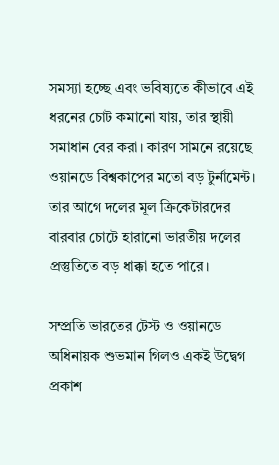সমস্যা হচ্ছে এবং ভবিষ্যতে কীভাবে এই ধরনের চোট কমানো যায়, তার স্থায়ী সমাধান বের করা। কারণ সামনে রয়েছে ওয়ানডে বিশ্বকাপের মতো বড় টুর্নামেন্ট। তার আগে দলের মূল ক্রিকেটারদের বারবার চোটে হারানো ভারতীয় দলের প্রস্তুতিতে বড় ধাক্কা হতে পারে।

সম্প্রতি ভারতের টেস্ট ও ওয়ানডে অধিনায়ক শুভমান গিলও একই উদ্বেগ প্রকাশ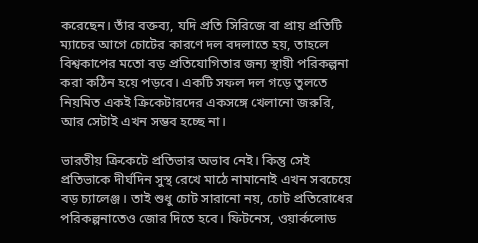করেছেন। তাঁর বক্তব্য, যদি প্রতি সিরিজে বা প্রায় প্রতিটি ম্যাচের আগে চোটের কারণে দল বদলাতে হয়, তাহলে বিশ্বকাপের মতো বড় প্রতিযোগিতার জন্য স্থায়ী পরিকল্পনা করা কঠিন হয়ে পড়বে। একটি সফল দল গড়ে তুলতে নিয়মিত একই ক্রিকেটারদের একসঙ্গে খেলানো জরুরি, আর সেটাই এখন সম্ভব হচ্ছে না।

ভারতীয় ক্রিকেটে প্রতিভার অভাব নেই। কিন্তু সেই প্রতিভাকে দীর্ঘদিন সুস্থ রেখে মাঠে নামানোই এখন সবচেয়ে বড় চ্যালেঞ্জ। তাই শুধু চোট সারানো নয়, চোট প্রতিরোধের পরিকল্পনাতেও জোর দিতে হবে। ফিটনেস, ওয়ার্কলোড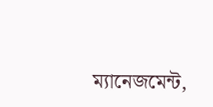ম্যানেজমেন্ট,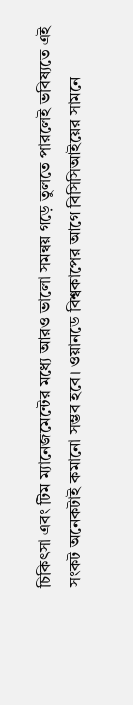চিকিৎসা এবং টিম ম্যানেজমেন্টের মধ্যে আরও ভালো সমন্বয় গড়ে তুলতে পারলেই ভবিষ্যতে এই সংকট অনেকটাই কমানো সম্ভব হবে। ওয়ানডে বিশ্বকাপের আগে বিসিসিআইয়ের সামনে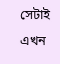সেটাই এখন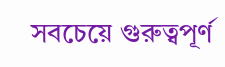সবচেয়ে গুরুত্বপূর্ণ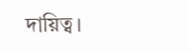দায়িত্ব।